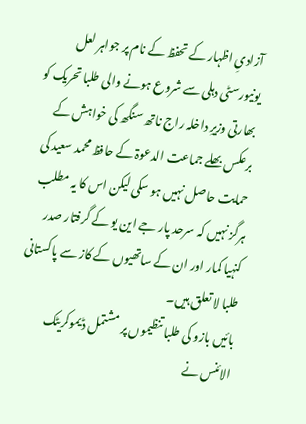آزادیِ اظہار کے تحفظ کے نام پر جواہر لعل یونیورسٹی دہلی سے شروع ہونے والی طلبا تحریک کو بھارتی وزیرِ داخلہ راج ناتھ سنگھ کی خواہش کے برعکس بھلے جماعت الدعوۃ کے حافظ محمد سعید کی حمایت حاصل نہیں ہو سکی لیکن اس کا یہ مطلب ہرگز نہیں کہ سرحد پار جے این یو کے گرفتار صدر کنہیا کمار اور ان کے ساتھیوں کے کاز سے پاکستانی طلبا لا تعلق ہیں۔
بائیں بازو کی طلبا تنظیموں پر مشتمل ڈیموکریٹک الائنس نے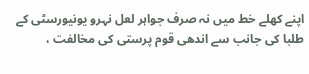اپنے کھلے خط میں نہ صرف جواہر لعل نہرو یونیورسٹی کے طلبا کی جانب سے اندھی قوم پرستی کی مخالفت ،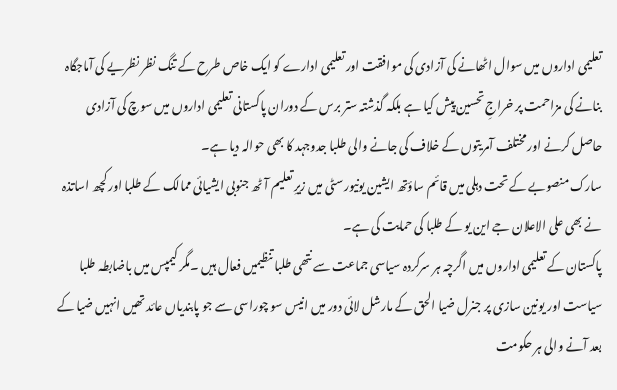تعلیمی اداروں میں سوال اٹھانے کی آزادی کی موافقت اور تعلیمی ادارے کو ایک خاص طرح کے تنگ نظر نظریے کی آماجگاہ بنانے کی مزاحمت پر خراجِ تحسین پیش کیا ہے بلکہ گذشتہ ستر برس کے دوران پاکستانی تعلیمی اداروں میں سوچ کی آزادی حاصل کرنے اور مختلف آمریتوں کے خلاف کی جانے والی طلبا جدوجہد کا بھی حوالہ دیا ہے۔
سارک منصوبے کے تحت دہلی میں قائم ساؤتھ ایشین یونیورسٹی میں زیرِ تعلیم آٹھ جنوبی ایشیائی ممالک کے طلبا اور کچھ اساتذہ نے بھی علی الاعلان جے این یو کے طلبا کی حمایت کی ہے۔
پاکستان کے تعلیمی اداروں میں اگرچہ ہر سرکردہ سیاسی جماعت سے نتھی طلبا تنظیمیں فعال ہیں ۔مگر کیمپس میں باضابطہ طلبا سیاست اور یونین سازی پر جنرل ضیا الحق کے مارشل لائی دور میں انیس سو چوراسی سے جو پابندیاں عائد تھیں انہیں ضیا کے بعد آنے والی ہر حکومت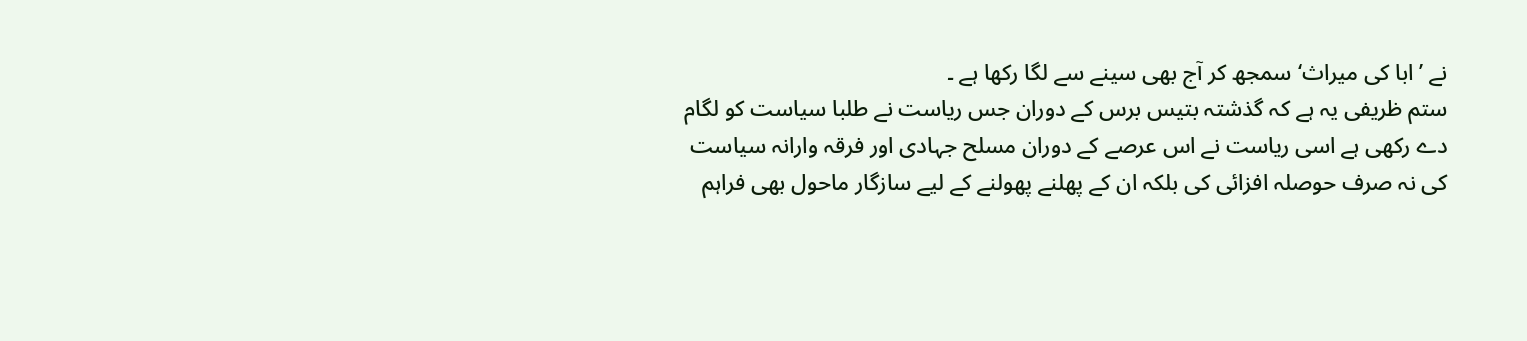نے ’ ابا کی میراث‘سمجھ کر آج بھی سینے سے لگا رکھا ہے ۔
ستم ظریفی یہ ہے کہ گذشتہ بتیس برس کے دوران جس ریاست نے طلبا سیاست کو لگام دے رکھی ہے اسی ریاست نے اس عرصے کے دوران مسلح جہادی اور فرقہ وارانہ سیاست کی نہ صرف حوصلہ افزائی کی بلکہ ان کے پھلنے پھولنے کے لیے سازگار ماحول بھی فراہم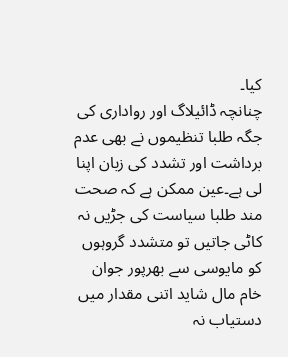کیا۔
چنانچہ ڈائیلاگ اور رواداری کی جگہ طلبا تنظیموں نے بھی عدم برداشت اور تشدد کی زبان اپنا لی ہے۔عین ممکن ہے کہ صحت مند طلبا سیاست کی جڑیں نہ کاٹی جاتیں تو متشدد گروہوں کو مایوسی سے بھرپور جوان خام مال شاید اتنی مقدار میں دستیاب نہ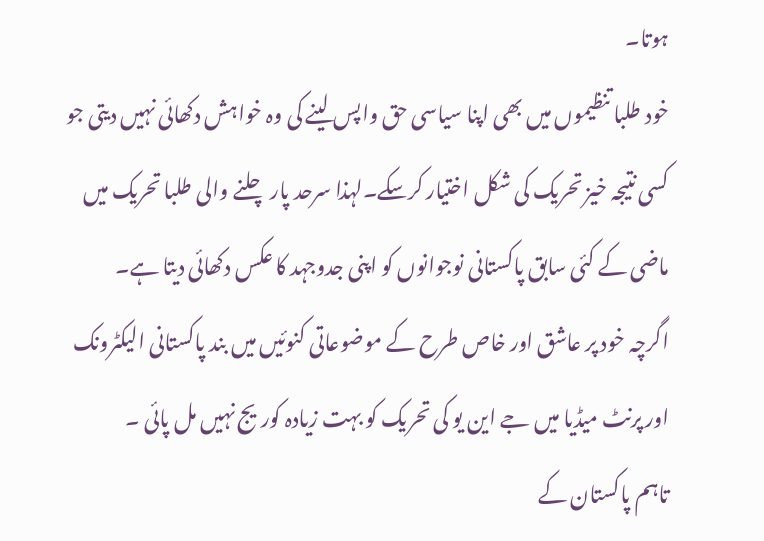ہوتا۔
خود طلبا تنظیموں میں بھی اپنا سیاسی حق واپس لینے کی وہ خواہش دکھائی نہیں دیتی جو کسی نتیجہ خیز تحریک کی شکل اختیار کرسکے۔لہذا سرحد پار چلنے والی طلبا تحریک میں ماضی کے کئی سابق پاکستانی نوجوانوں کو اپنی جدوجہد کا عکس دکھائی دیتا ہے۔
اگرچہ خود پر عاشق اور خاص طرح کے موضوعاتی کنوئیں میں بند پاکستانی الیکٹرونک اور پرنٹ میڈیا میں جے این یو کی تحریک کو بہت زیادہ کوریج نہیں مل پائی ۔
تاہم پاکستان کے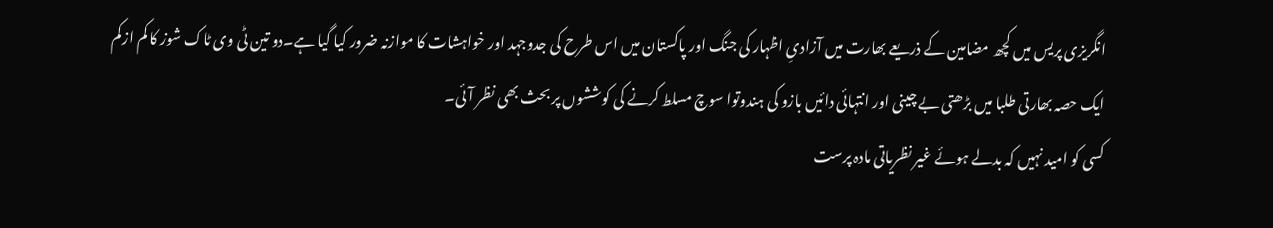انگریزی پریس میں کچھ مضامین کے ذریعے بھارت میں آزادیِ اظہار کی جنگ اور پاکستان میں اس طرح کی جدوجہد اور خواہشات کا موازنہ ضرور کیا گیا ہے۔دو تین ٹی وی ٹاک شوز کا کم ازکم ایک حصہ بھارتی طلبا میں بڑھتی بے چینی اور انتہائی دائیں بازو کی ہندوتوا سوچ مسلط کرنے کی کوششوں پر بحث بھی نظر آئی۔
کسی کو امید نہیں کہ بدلے ہوئے غیر نظریاتی مادہ پرست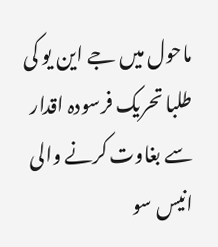ماحول میں جے این یو کی طلبا تحریک فرسودہ اقدار سے بغاوت کرنے والی انیس سو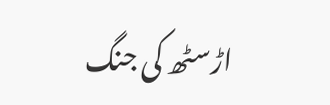اڑسٹھ کی جنگ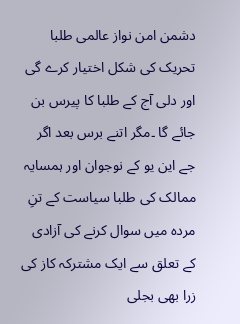دشمن امن نواز عالمی طلبا تحریک کی شکل اختیار کرے گی اور دلی آج کے طلبا کا پیرس بن جائے گا ۔مگر اتنے برس بعد اگر جے این یو کے نوجوان اور ہمسایہ ممالک کی طلبا سیاست کے تنِ مردہ میں سوال کرنے کی آزادی کے تعلق سے ایک مشترکہ کاز کی زرا بھی بجلی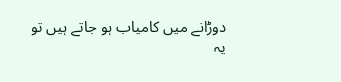دوڑانے میں کامیاب ہو جاتے ہیں تو یہ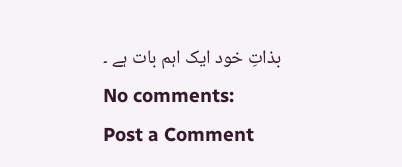بذاتِ خود ایک اہم بات ہے ۔
No comments:
Post a Comment